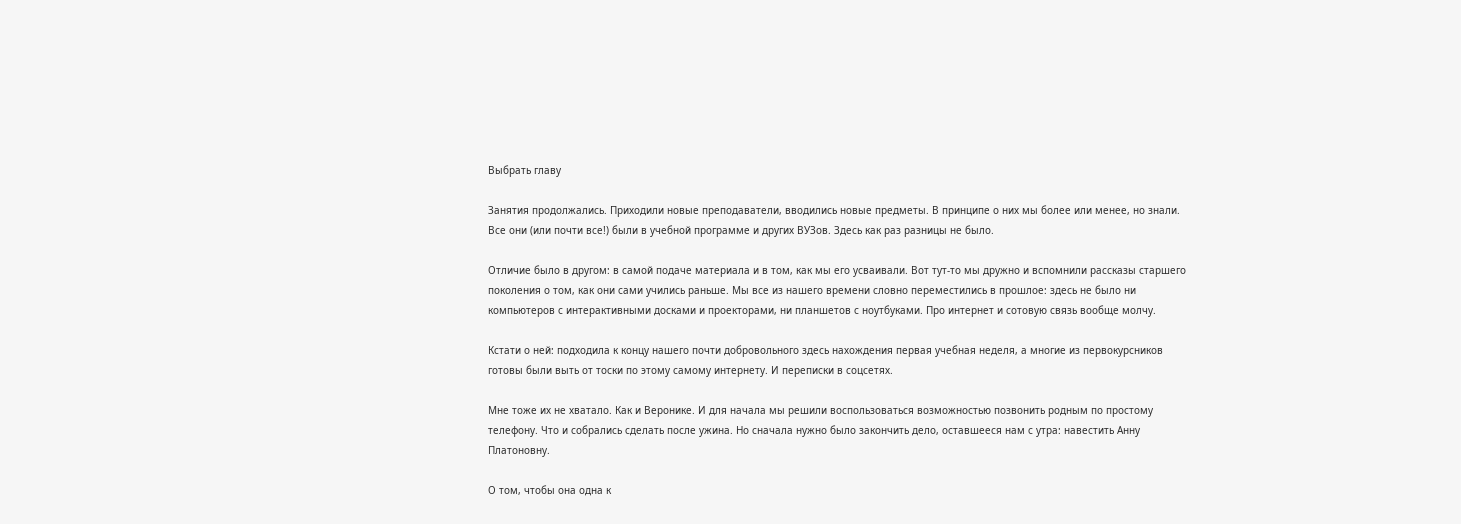Выбрать главу

Занятия продолжались. Приходили новые преподаватели, вводились новые предметы. В принципе о них мы более или менее, но знали. Все они (или почти все!) были в учебной программе и других ВУЗов. Здесь как раз разницы не было.

Отличие было в другом: в самой подаче материала и в том, как мы его усваивали. Вот тут-то мы дружно и вспомнили рассказы старшего поколения о том, как они сами учились раньше. Мы все из нашего времени словно переместились в прошлое: здесь не было ни компьютеров с интерактивными досками и проекторами, ни планшетов с ноутбуками. Про интернет и сотовую связь вообще молчу.

Кстати о ней: подходила к концу нашего почти добровольного здесь нахождения первая учебная неделя, а многие из первокурсников готовы были выть от тоски по этому самому интернету. И переписки в соцсетях.

Мне тоже их не хватало. Как и Веронике. И для начала мы решили воспользоваться возможностью позвонить родным по простому телефону. Что и собрались сделать после ужина. Но сначала нужно было закончить дело, оставшееся нам с утра: навестить Анну Платоновну.

О том, чтобы она одна к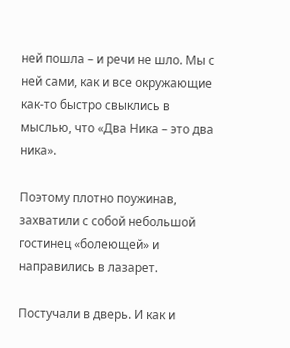ней пошла – и речи не шло. Мы с ней сами, как и все окружающие как-то быстро свыклись в мыслью, что «Два Ника – это два ника».

Поэтому плотно поужинав, захватили с собой небольшой гостинец «болеющей» и направились в лазарет.

Постучали в дверь. И как и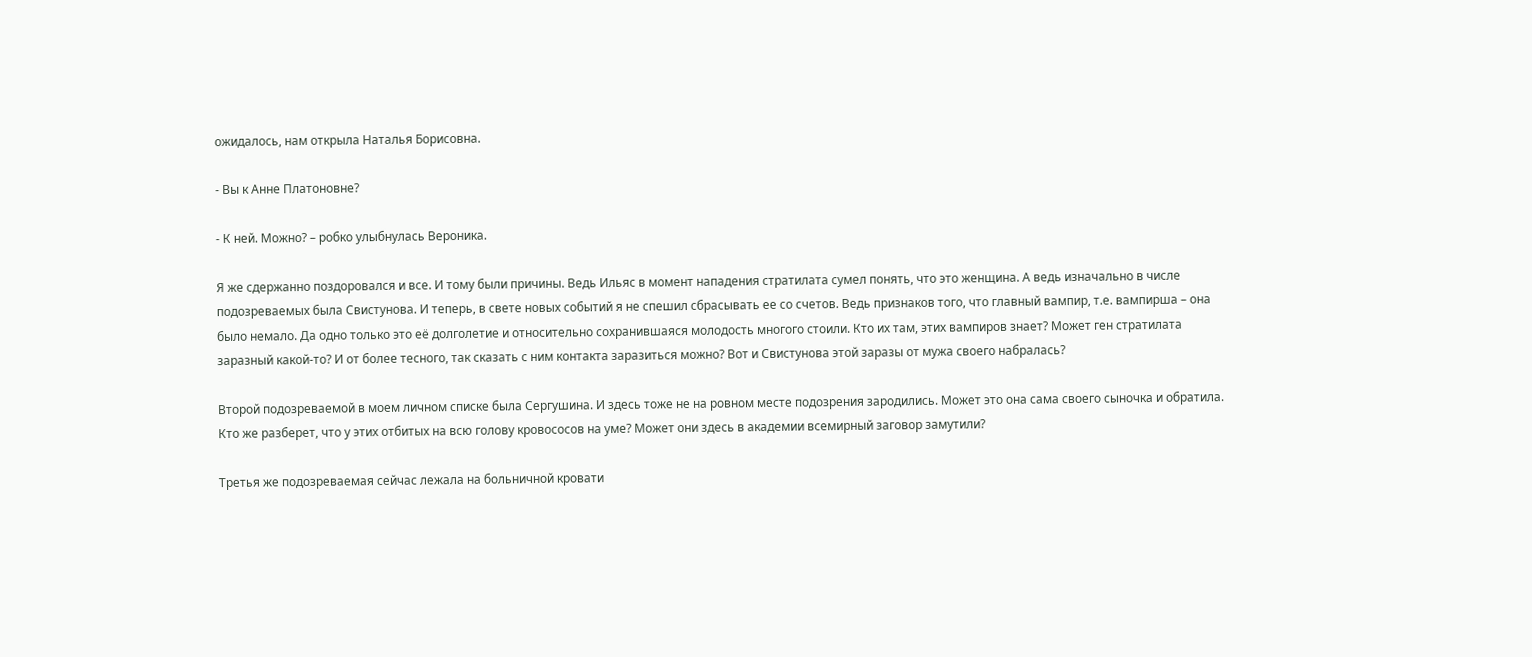ожидалось, нам открыла Наталья Борисовна.

- Вы к Анне Платоновне?

- К ней. Можно? – робко улыбнулась Вероника.

Я же сдержанно поздоровался и все. И тому были причины. Ведь Ильяс в момент нападения стратилата сумел понять, что это женщина. А ведь изначально в числе подозреваемых была Свистунова. И теперь, в свете новых событий я не спешил сбрасывать ее со счетов. Ведь признаков того, что главный вампир, т.е. вампирша – она было немало. Да одно только это её долголетие и относительно сохранившаяся молодость многого стоили. Кто их там, этих вампиров знает? Может ген стратилата заразный какой-то? И от более тесного, так сказать с ним контакта заразиться можно? Вот и Свистунова этой заразы от мужа своего набралась?

Второй подозреваемой в моем личном списке была Сергушина. И здесь тоже не на ровном месте подозрения зародились. Может это она сама своего сыночка и обратила. Кто же разберет, что у этих отбитых на всю голову кровососов на уме? Может они здесь в академии всемирный заговор замутили?

Третья же подозреваемая сейчас лежала на больничной кровати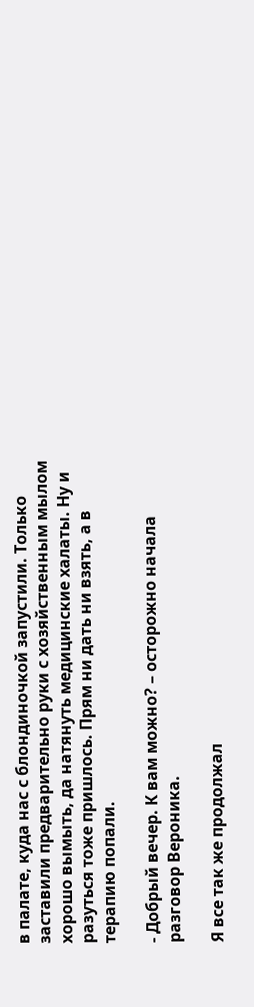в палате, куда нас с блондиночкой запустили. Только заставили предварительно руки с хозяйственным мылом хорошо вымыть, да натянуть медицинские халаты. Ну и разуться тоже пришлось. Прям ни дать ни взять, а в терапию попали.

- Добрый вечер. К вам можно? – осторожно начала разговор Вероника.

Я все так же продолжал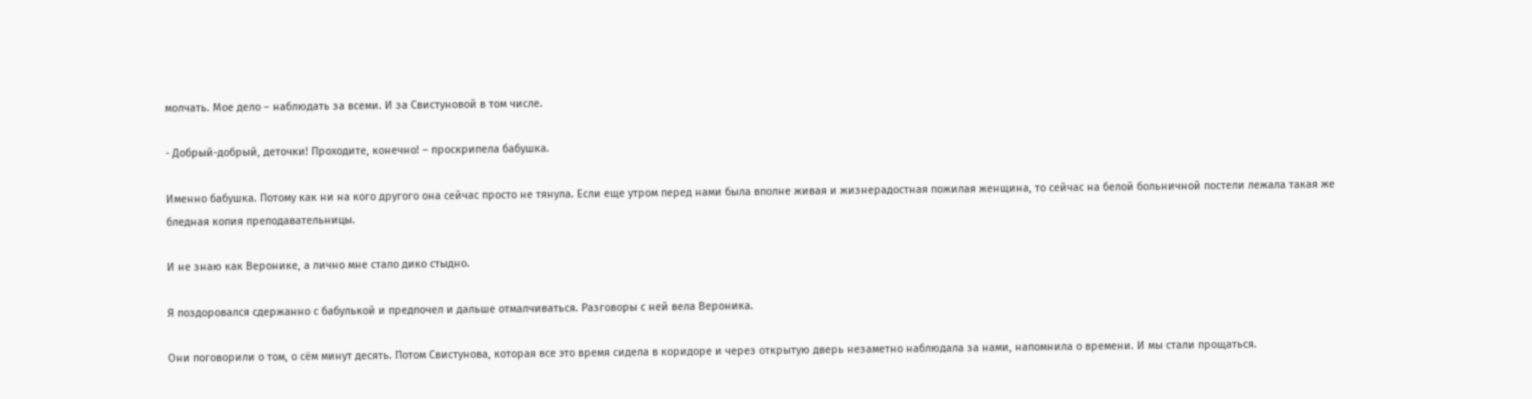молчать. Мое дело – наблюдать за всеми. И за Свистуновой в том числе.

- Добрый-добрый, деточки! Проходите, конечно! – проскрипела бабушка.

Именно бабушка. Потому как ни на кого другого она сейчас просто не тянула. Если еще утром перед нами была вполне живая и жизнерадостная пожилая женщина, то сейчас на белой больничной постели лежала такая же бледная копия преподавательницы.

И не знаю как Веронике, а лично мне стало дико стыдно.

Я поздоровался сдержанно с бабулькой и предпочел и дальше отмалчиваться. Разговоры с ней вела Вероника.

Они поговорили о том, о сём минут десять. Потом Свистунова, которая все это время сидела в коридоре и через открытую дверь незаметно наблюдала за нами, напомнила о времени. И мы стали прощаться.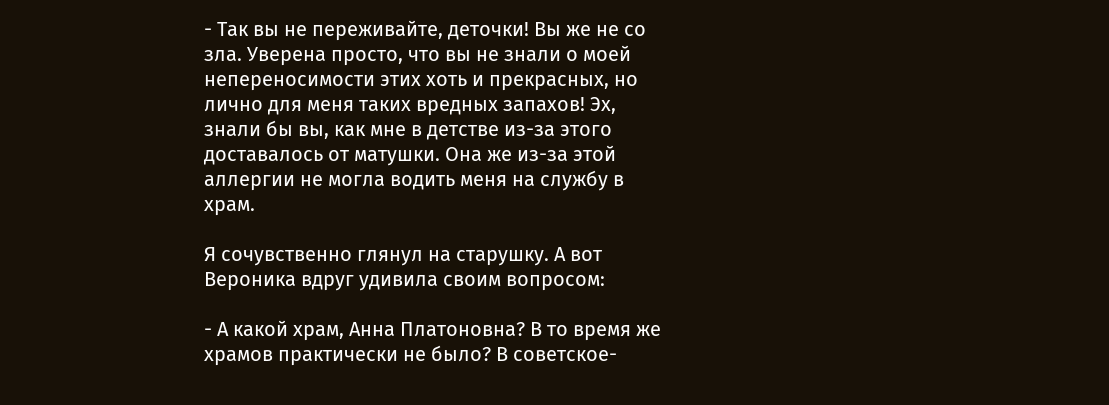- Так вы не переживайте, деточки! Вы же не со зла. Уверена просто, что вы не знали о моей непереносимости этих хоть и прекрасных, но лично для меня таких вредных запахов! Эх, знали бы вы, как мне в детстве из-за этого доставалось от матушки. Она же из-за этой аллергии не могла водить меня на службу в храм.

Я сочувственно глянул на старушку. А вот Вероника вдруг удивила своим вопросом:

- А какой храм, Анна Платоновна? В то время же храмов практически не было? В советское-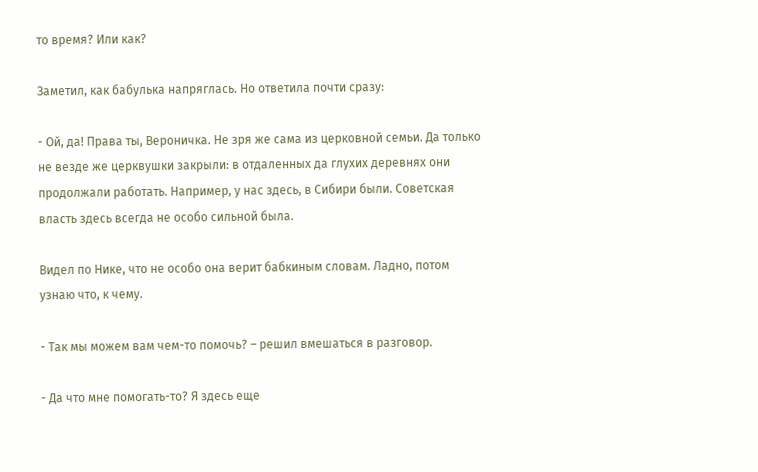то время? Или как?

Заметил, как бабулька напряглась. Но ответила почти сразу:

- Ой, да! Права ты, Вероничка. Не зря же сама из церковной семьи. Да только не везде же церквушки закрыли: в отдаленных да глухих деревнях они продолжали работать. Например, у нас здесь, в Сибири были. Советская власть здесь всегда не особо сильной была.

Видел по Нике, что не особо она верит бабкиным словам. Ладно, потом узнаю что, к чему.

- Так мы можем вам чем-то помочь? – решил вмешаться в разговор.

- Да что мне помогать-то? Я здесь еще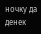ночку да денек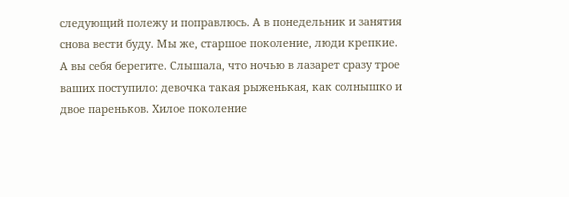следующий полежу и поправлюсь. А в понедельник и занятия снова вести буду. Мы же, старшое поколение, люди крепкие. А вы себя берегите. Слышала, что ночью в лазарет сразу трое ваших поступило: девочка такая рыженькая, как солнышко и двое пареньков. Хилое поколение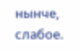нынче, слабое.